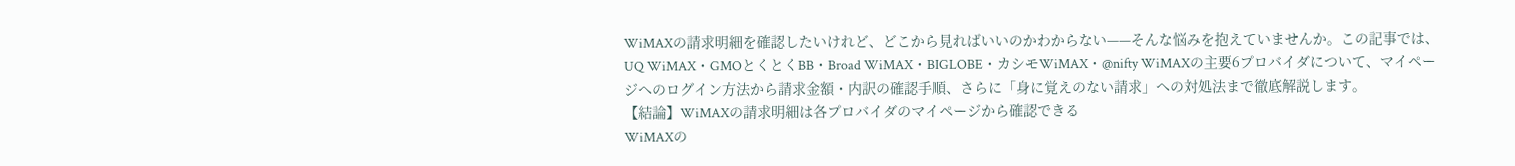WiMAXの請求明細を確認したいけれど、どこから見ればいいのかわからない——そんな悩みを抱えていませんか。この記事では、UQ WiMAX・GMOとくとくBB・Broad WiMAX・BIGLOBE・カシモWiMAX・@nifty WiMAXの主要6プロバイダについて、マイページへのログイン方法から請求金額・内訳の確認手順、さらに「身に覚えのない請求」への対処法まで徹底解説します。
【結論】WiMAXの請求明細は各プロバイダのマイページから確認できる
WiMAXの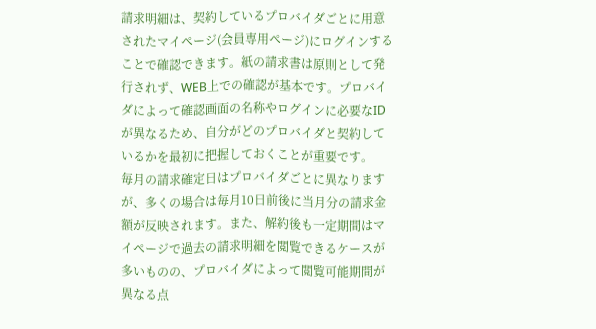請求明細は、契約しているプロバイダごとに用意されたマイページ(会員専用ページ)にログインすることで確認できます。紙の請求書は原則として発行されず、WEB上での確認が基本です。プロバイダによって確認画面の名称やログインに必要なIDが異なるため、自分がどのプロバイダと契約しているかを最初に把握しておくことが重要です。
毎月の請求確定日はプロバイダごとに異なりますが、多くの場合は毎月10日前後に当月分の請求金額が反映されます。また、解約後も一定期間はマイページで過去の請求明細を閲覧できるケースが多いものの、プロバイダによって閲覧可能期間が異なる点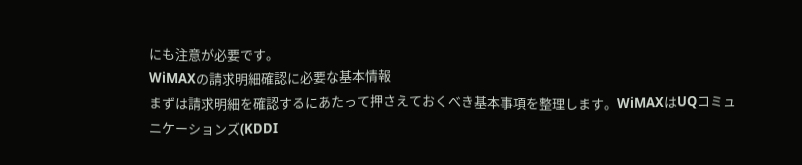にも注意が必要です。
WiMAXの請求明細確認に必要な基本情報
まずは請求明細を確認するにあたって押さえておくべき基本事項を整理します。WiMAXはUQコミュニケーションズ(KDDI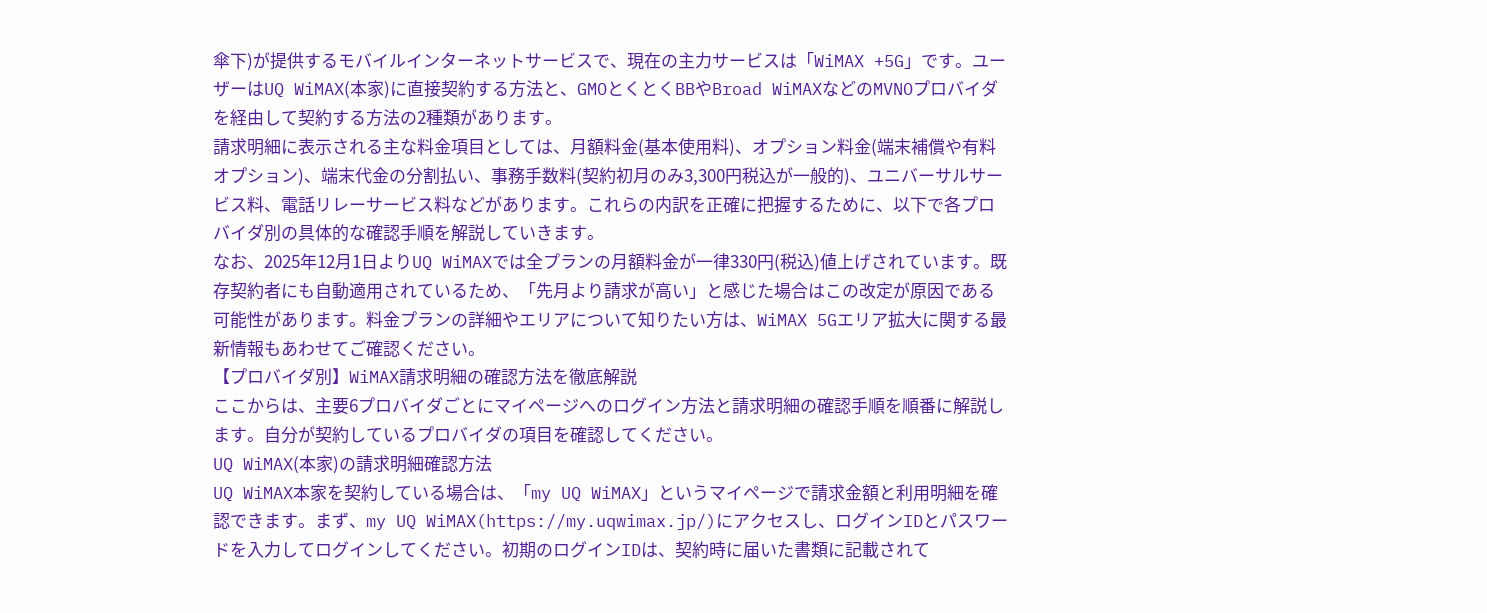傘下)が提供するモバイルインターネットサービスで、現在の主力サービスは「WiMAX +5G」です。ユーザーはUQ WiMAX(本家)に直接契約する方法と、GMOとくとくBBやBroad WiMAXなどのMVNOプロバイダを経由して契約する方法の2種類があります。
請求明細に表示される主な料金項目としては、月額料金(基本使用料)、オプション料金(端末補償や有料オプション)、端末代金の分割払い、事務手数料(契約初月のみ3,300円税込が一般的)、ユニバーサルサービス料、電話リレーサービス料などがあります。これらの内訳を正確に把握するために、以下で各プロバイダ別の具体的な確認手順を解説していきます。
なお、2025年12月1日よりUQ WiMAXでは全プランの月額料金が一律330円(税込)値上げされています。既存契約者にも自動適用されているため、「先月より請求が高い」と感じた場合はこの改定が原因である可能性があります。料金プランの詳細やエリアについて知りたい方は、WiMAX 5Gエリア拡大に関する最新情報もあわせてご確認ください。
【プロバイダ別】WiMAX請求明細の確認方法を徹底解説
ここからは、主要6プロバイダごとにマイページへのログイン方法と請求明細の確認手順を順番に解説します。自分が契約しているプロバイダの項目を確認してください。
UQ WiMAX(本家)の請求明細確認方法
UQ WiMAX本家を契約している場合は、「my UQ WiMAX」というマイページで請求金額と利用明細を確認できます。まず、my UQ WiMAX(https://my.uqwimax.jp/)にアクセスし、ログインIDとパスワードを入力してログインしてください。初期のログインIDは、契約時に届いた書類に記載されて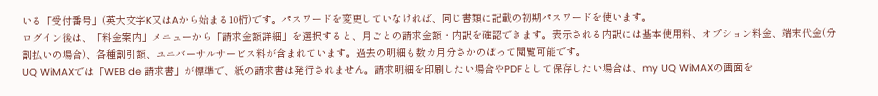いる「受付番号」(英大文字K又はAから始まる10桁)です。パスワードを変更していなければ、同じ書類に記載の初期パスワードを使います。
ログイン後は、「料金案内」メニューから「請求金額詳細」を選択すると、月ごとの請求金額・内訳を確認できます。表示される内訳には基本使用料、オプション料金、端末代金(分割払いの場合)、各種割引額、ユニバーサルサービス料が含まれています。過去の明細も数カ月分さかのぼって閲覧可能です。
UQ WiMAXでは「WEB de 請求書」が標準で、紙の請求書は発行されません。請求明細を印刷したい場合やPDFとして保存したい場合は、my UQ WiMAXの画面を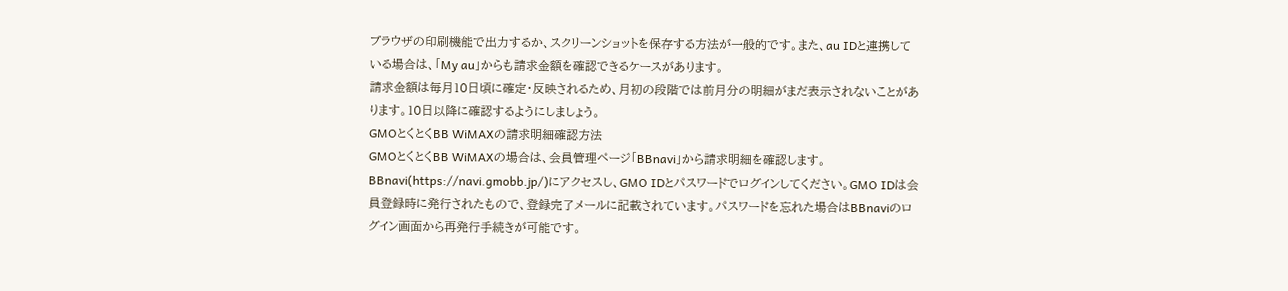ブラウザの印刷機能で出力するか、スクリーンショットを保存する方法が一般的です。また、au IDと連携している場合は、「My au」からも請求金額を確認できるケースがあります。
請求金額は毎月10日頃に確定・反映されるため、月初の段階では前月分の明細がまだ表示されないことがあります。10日以降に確認するようにしましょう。
GMOとくとくBB WiMAXの請求明細確認方法
GMOとくとくBB WiMAXの場合は、会員管理ページ「BBnavi」から請求明細を確認します。BBnavi(https://navi.gmobb.jp/)にアクセスし、GMO IDとパスワードでログインしてください。GMO IDは会員登録時に発行されたもので、登録完了メールに記載されています。パスワードを忘れた場合はBBnaviのログイン画面から再発行手続きが可能です。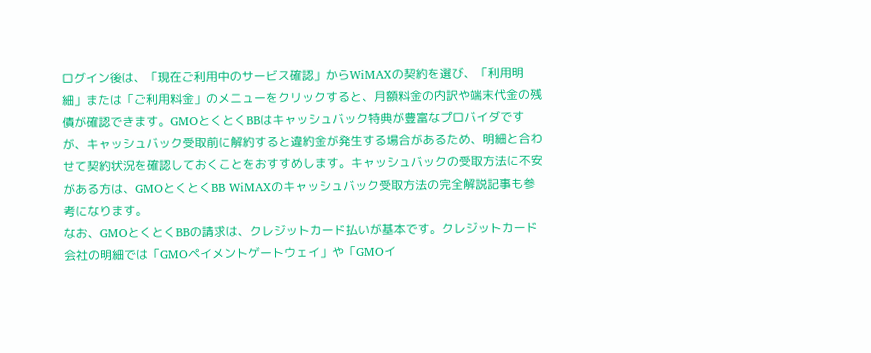ログイン後は、「現在ご利用中のサービス確認」からWiMAXの契約を選び、「利用明細」または「ご利用料金」のメニューをクリックすると、月額料金の内訳や端末代金の残債が確認できます。GMOとくとくBBはキャッシュバック特典が豊富なプロバイダですが、キャッシュバック受取前に解約すると違約金が発生する場合があるため、明細と合わせて契約状況を確認しておくことをおすすめします。キャッシュバックの受取方法に不安がある方は、GMOとくとくBB WiMAXのキャッシュバック受取方法の完全解説記事も参考になります。
なお、GMOとくとくBBの請求は、クレジットカード払いが基本です。クレジットカード会社の明細では「GMOペイメントゲートウェイ」や「GMOイ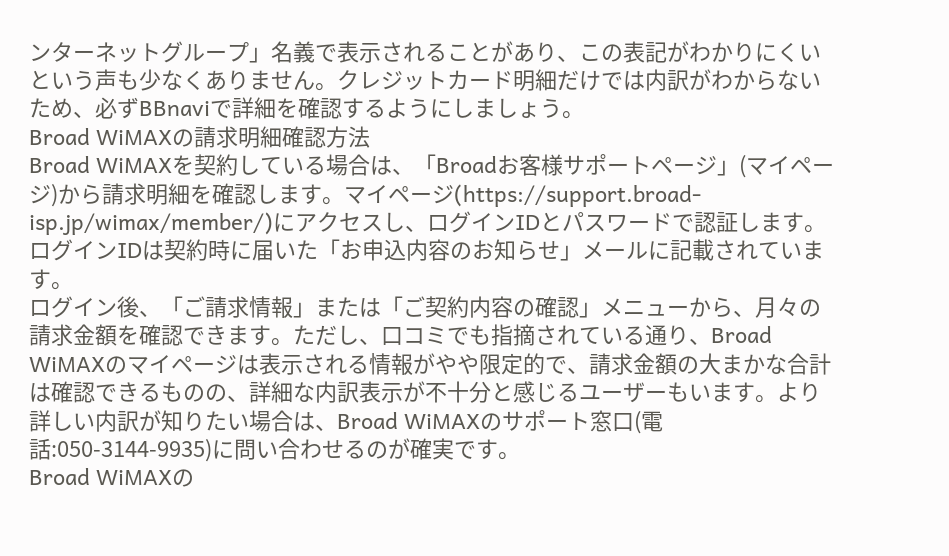ンターネットグループ」名義で表示されることがあり、この表記がわかりにくいという声も少なくありません。クレジットカード明細だけでは内訳がわからないため、必ずBBnaviで詳細を確認するようにしましょう。
Broad WiMAXの請求明細確認方法
Broad WiMAXを契約している場合は、「Broadお客様サポートページ」(マイページ)から請求明細を確認します。マイページ(https://support.broad-isp.jp/wimax/member/)にアクセスし、ログインIDとパスワードで認証します。ログインIDは契約時に届いた「お申込内容のお知らせ」メールに記載されています。
ログイン後、「ご請求情報」または「ご契約内容の確認」メニューから、月々の請求金額を確認できます。ただし、口コミでも指摘されている通り、Broad WiMAXのマイページは表示される情報がやや限定的で、請求金額の大まかな合計は確認できるものの、詳細な内訳表示が不十分と感じるユーザーもいます。より詳しい内訳が知りたい場合は、Broad WiMAXのサポート窓口(電話:050-3144-9935)に問い合わせるのが確実です。
Broad WiMAXの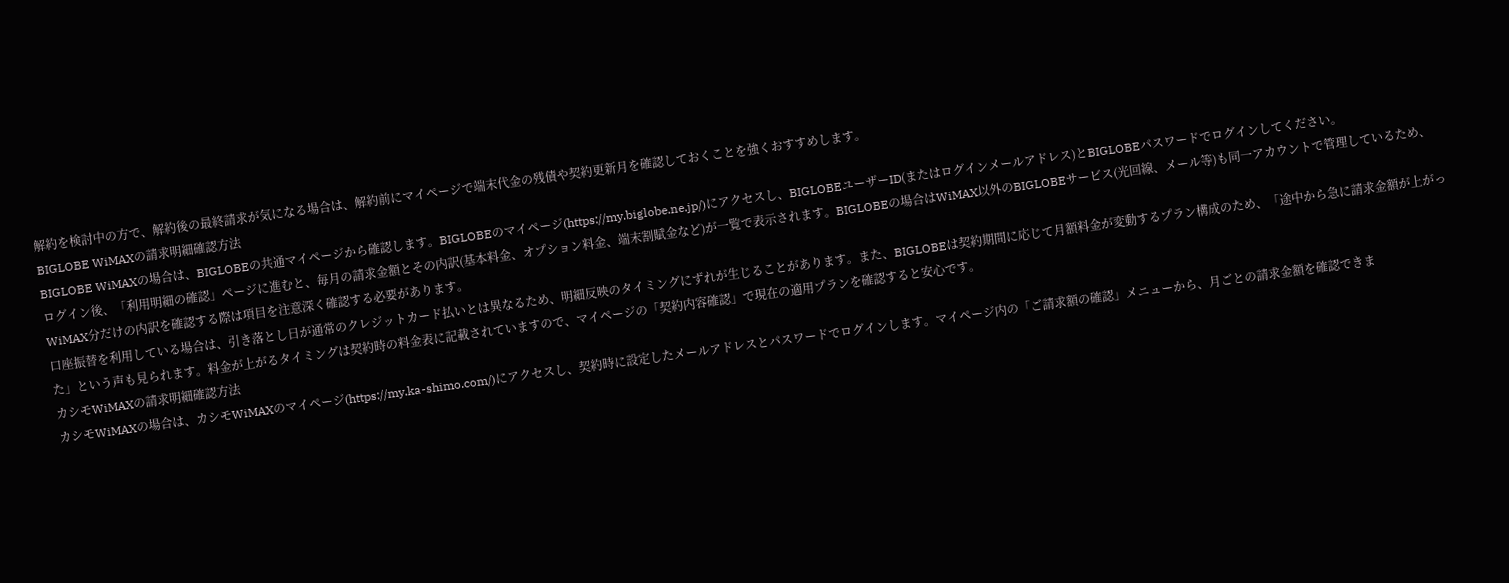解約を検討中の方で、解約後の最終請求が気になる場合は、解約前にマイページで端末代金の残債や契約更新月を確認しておくことを強くおすすめします。
BIGLOBE WiMAXの請求明細確認方法
BIGLOBE WiMAXの場合は、BIGLOBEの共通マイページから確認します。BIGLOBEのマイページ(https://my.biglobe.ne.jp/)にアクセスし、BIGLOBEユーザーID(またはログインメールアドレス)とBIGLOBEパスワードでログインしてください。
ログイン後、「利用明細の確認」ページに進むと、毎月の請求金額とその内訳(基本料金、オプション料金、端末割賦金など)が一覧で表示されます。BIGLOBEの場合はWiMAX以外のBIGLOBEサービス(光回線、メール等)も同一アカウントで管理しているため、WiMAX分だけの内訳を確認する際は項目を注意深く確認する必要があります。
口座振替を利用している場合は、引き落とし日が通常のクレジットカード払いとは異なるため、明細反映のタイミングにずれが生じることがあります。また、BIGLOBEは契約期間に応じて月額料金が変動するプラン構成のため、「途中から急に請求金額が上がった」という声も見られます。料金が上がるタイミングは契約時の料金表に記載されていますので、マイページの「契約内容確認」で現在の適用プランを確認すると安心です。
カシモWiMAXの請求明細確認方法
カシモWiMAXの場合は、カシモWiMAXのマイページ(https://my.ka-shimo.com/)にアクセスし、契約時に設定したメールアドレスとパスワードでログインします。マイページ内の「ご請求額の確認」メニューから、月ごとの請求金額を確認できま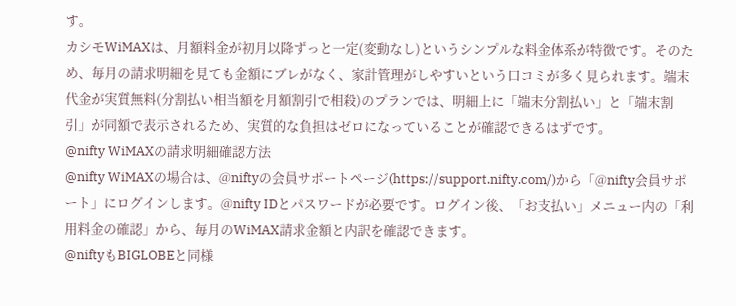す。
カシモWiMAXは、月額料金が初月以降ずっと一定(変動なし)というシンプルな料金体系が特徴です。そのため、毎月の請求明細を見ても金額にブレがなく、家計管理がしやすいという口コミが多く見られます。端末代金が実質無料(分割払い相当額を月額割引で相殺)のプランでは、明細上に「端末分割払い」と「端末割引」が同額で表示されるため、実質的な負担はゼロになっていることが確認できるはずです。
@nifty WiMAXの請求明細確認方法
@nifty WiMAXの場合は、@niftyの会員サポートページ(https://support.nifty.com/)から「@nifty会員サポート」にログインします。@nifty IDとパスワードが必要です。ログイン後、「お支払い」メニュー内の「利用料金の確認」から、毎月のWiMAX請求金額と内訳を確認できます。
@niftyもBIGLOBEと同様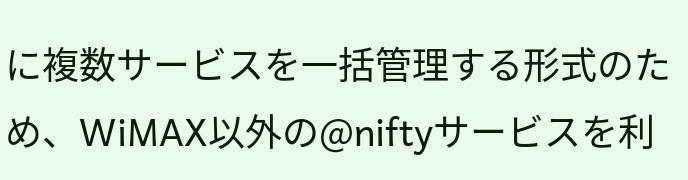に複数サービスを一括管理する形式のため、WiMAX以外の@niftyサービスを利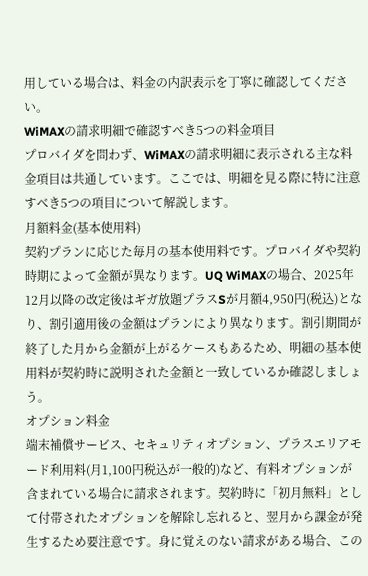用している場合は、料金の内訳表示を丁寧に確認してください。
WiMAXの請求明細で確認すべき5つの料金項目
プロバイダを問わず、WiMAXの請求明細に表示される主な料金項目は共通しています。ここでは、明細を見る際に特に注意すべき5つの項目について解説します。
月額料金(基本使用料)
契約プランに応じた毎月の基本使用料です。プロバイダや契約時期によって金額が異なります。UQ WiMAXの場合、2025年12月以降の改定後はギガ放題プラスSが月額4,950円(税込)となり、割引適用後の金額はプランにより異なります。割引期間が終了した月から金額が上がるケースもあるため、明細の基本使用料が契約時に説明された金額と一致しているか確認しましょう。
オプション料金
端末補償サービス、セキュリティオプション、プラスエリアモード利用料(月1,100円税込が一般的)など、有料オプションが含まれている場合に請求されます。契約時に「初月無料」として付帯されたオプションを解除し忘れると、翌月から課金が発生するため要注意です。身に覚えのない請求がある場合、この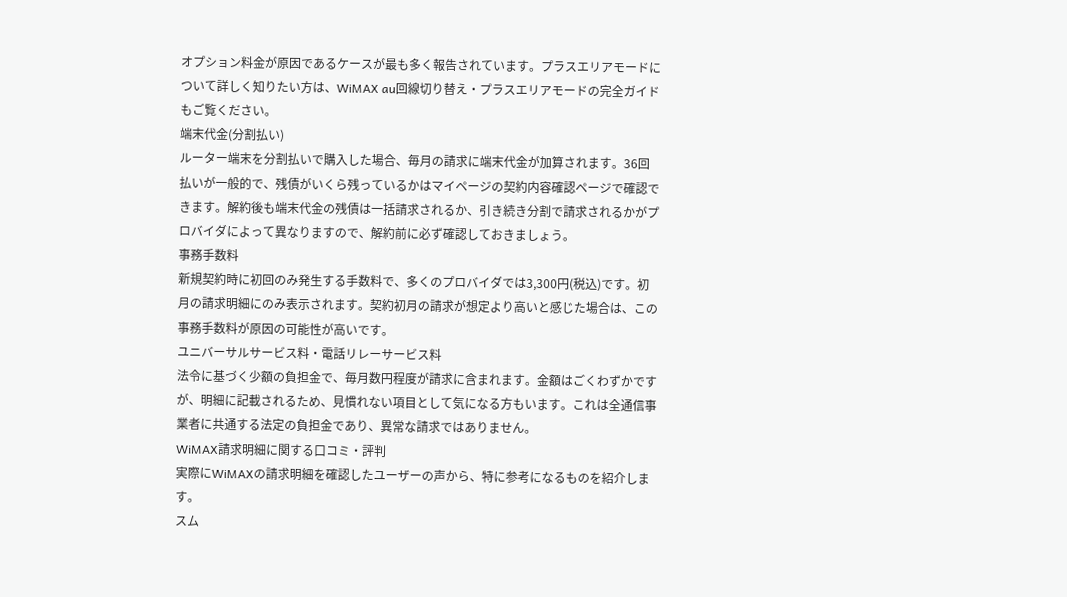オプション料金が原因であるケースが最も多く報告されています。プラスエリアモードについて詳しく知りたい方は、WiMAX au回線切り替え・プラスエリアモードの完全ガイドもご覧ください。
端末代金(分割払い)
ルーター端末を分割払いで購入した場合、毎月の請求に端末代金が加算されます。36回払いが一般的で、残債がいくら残っているかはマイページの契約内容確認ページで確認できます。解約後も端末代金の残債は一括請求されるか、引き続き分割で請求されるかがプロバイダによって異なりますので、解約前に必ず確認しておきましょう。
事務手数料
新規契約時に初回のみ発生する手数料で、多くのプロバイダでは3,300円(税込)です。初月の請求明細にのみ表示されます。契約初月の請求が想定より高いと感じた場合は、この事務手数料が原因の可能性が高いです。
ユニバーサルサービス料・電話リレーサービス料
法令に基づく少額の負担金で、毎月数円程度が請求に含まれます。金額はごくわずかですが、明細に記載されるため、見慣れない項目として気になる方もいます。これは全通信事業者に共通する法定の負担金であり、異常な請求ではありません。
WiMAX請求明細に関する口コミ・評判
実際にWiMAXの請求明細を確認したユーザーの声から、特に参考になるものを紹介します。
スム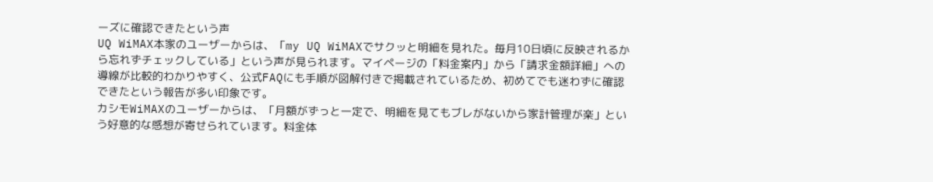ーズに確認できたという声
UQ WiMAX本家のユーザーからは、「my UQ WiMAXでサクッと明細を見れた。毎月10日頃に反映されるから忘れずチェックしている」という声が見られます。マイページの「料金案内」から「請求金額詳細」への導線が比較的わかりやすく、公式FAQにも手順が図解付きで掲載されているため、初めてでも迷わずに確認できたという報告が多い印象です。
カシモWiMAXのユーザーからは、「月額がずっと一定で、明細を見てもブレがないから家計管理が楽」という好意的な感想が寄せられています。料金体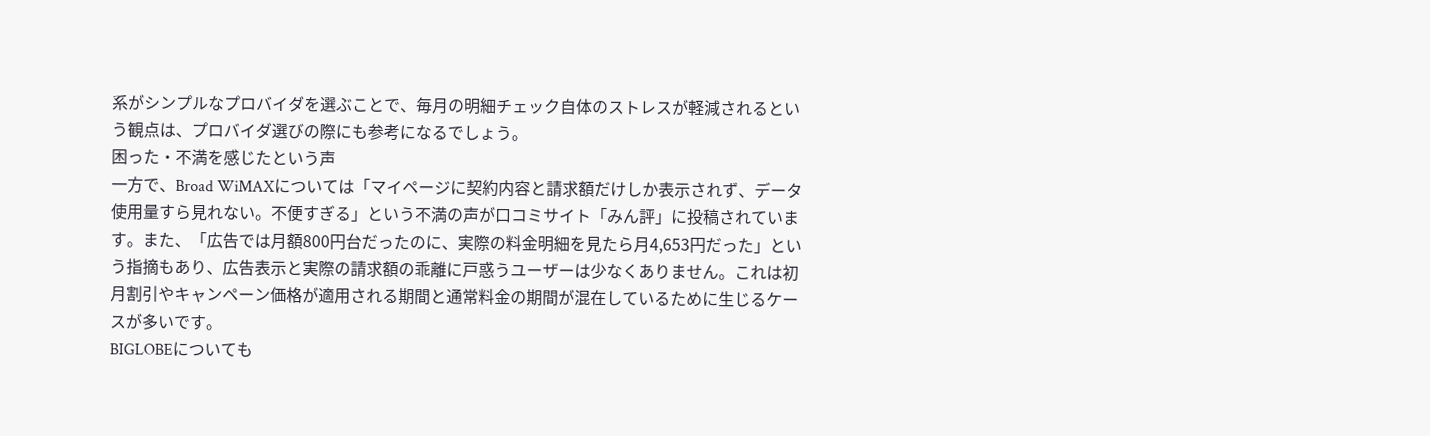系がシンプルなプロバイダを選ぶことで、毎月の明細チェック自体のストレスが軽減されるという観点は、プロバイダ選びの際にも参考になるでしょう。
困った・不満を感じたという声
一方で、Broad WiMAXについては「マイページに契約内容と請求額だけしか表示されず、データ使用量すら見れない。不便すぎる」という不満の声が口コミサイト「みん評」に投稿されています。また、「広告では月額800円台だったのに、実際の料金明細を見たら月4,653円だった」という指摘もあり、広告表示と実際の請求額の乖離に戸惑うユーザーは少なくありません。これは初月割引やキャンペーン価格が適用される期間と通常料金の期間が混在しているために生じるケースが多いです。
BIGLOBEについても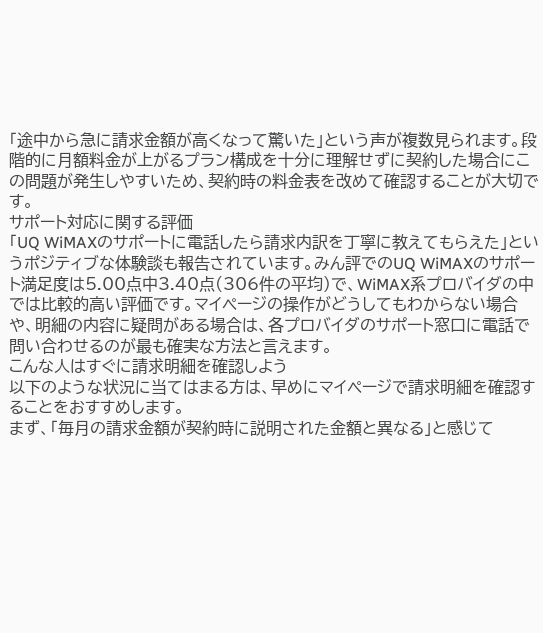「途中から急に請求金額が高くなって驚いた」という声が複数見られます。段階的に月額料金が上がるプラン構成を十分に理解せずに契約した場合にこの問題が発生しやすいため、契約時の料金表を改めて確認することが大切です。
サポート対応に関する評価
「UQ WiMAXのサポートに電話したら請求内訳を丁寧に教えてもらえた」というポジティブな体験談も報告されています。みん評でのUQ WiMAXのサポート満足度は5.00点中3.40点(306件の平均)で、WiMAX系プロバイダの中では比較的高い評価です。マイページの操作がどうしてもわからない場合や、明細の内容に疑問がある場合は、各プロバイダのサポート窓口に電話で問い合わせるのが最も確実な方法と言えます。
こんな人はすぐに請求明細を確認しよう
以下のような状況に当てはまる方は、早めにマイページで請求明細を確認することをおすすめします。
まず、「毎月の請求金額が契約時に説明された金額と異なる」と感じて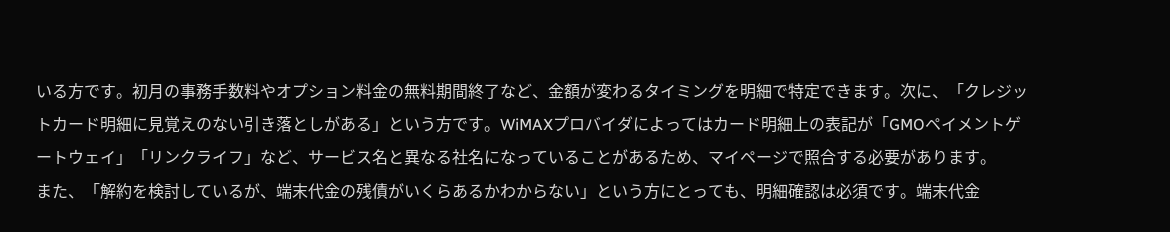いる方です。初月の事務手数料やオプション料金の無料期間終了など、金額が変わるタイミングを明細で特定できます。次に、「クレジットカード明細に見覚えのない引き落としがある」という方です。WiMAXプロバイダによってはカード明細上の表記が「GMOペイメントゲートウェイ」「リンクライフ」など、サービス名と異なる社名になっていることがあるため、マイページで照合する必要があります。
また、「解約を検討しているが、端末代金の残債がいくらあるかわからない」という方にとっても、明細確認は必須です。端末代金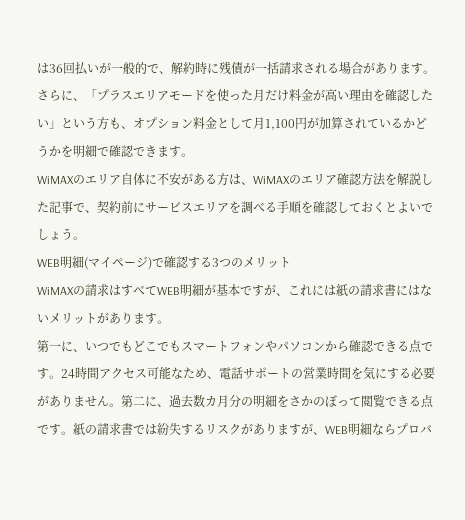は36回払いが一般的で、解約時に残債が一括請求される場合があります。さらに、「プラスエリアモードを使った月だけ料金が高い理由を確認したい」という方も、オプション料金として月1,100円が加算されているかどうかを明細で確認できます。
WiMAXのエリア自体に不安がある方は、WiMAXのエリア確認方法を解説した記事で、契約前にサービスエリアを調べる手順を確認しておくとよいでしょう。
WEB明細(マイページ)で確認する3つのメリット
WiMAXの請求はすべてWEB明細が基本ですが、これには紙の請求書にはないメリットがあります。
第一に、いつでもどこでもスマートフォンやパソコンから確認できる点です。24時間アクセス可能なため、電話サポートの営業時間を気にする必要がありません。第二に、過去数カ月分の明細をさかのぼって閲覧できる点です。紙の請求書では紛失するリスクがありますが、WEB明細ならプロバ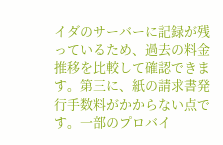イダのサーバーに記録が残っているため、過去の料金推移を比較して確認できます。第三に、紙の請求書発行手数料がかからない点です。一部のプロバイ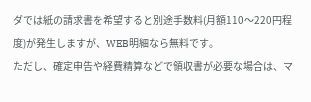ダでは紙の請求書を希望すると別途手数料(月額110〜220円程度)が発生しますが、WEB明細なら無料です。
ただし、確定申告や経費精算などで領収書が必要な場合は、マ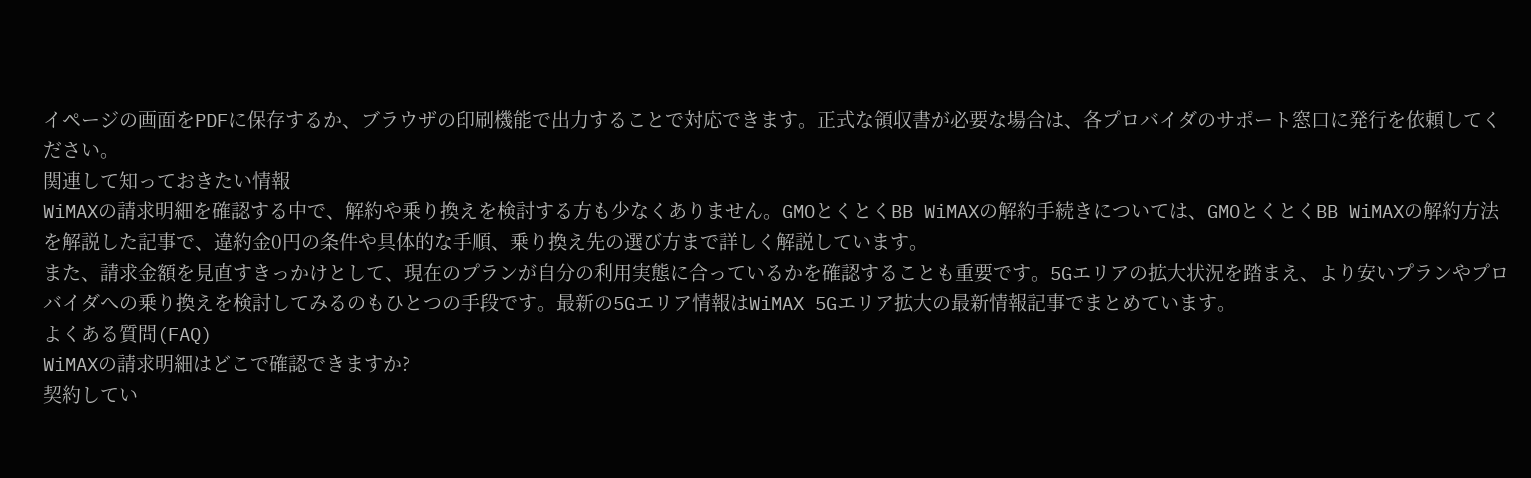イページの画面をPDFに保存するか、ブラウザの印刷機能で出力することで対応できます。正式な領収書が必要な場合は、各プロバイダのサポート窓口に発行を依頼してください。
関連して知っておきたい情報
WiMAXの請求明細を確認する中で、解約や乗り換えを検討する方も少なくありません。GMOとくとくBB WiMAXの解約手続きについては、GMOとくとくBB WiMAXの解約方法を解説した記事で、違約金0円の条件や具体的な手順、乗り換え先の選び方まで詳しく解説しています。
また、請求金額を見直すきっかけとして、現在のプランが自分の利用実態に合っているかを確認することも重要です。5Gエリアの拡大状況を踏まえ、より安いプランやプロバイダへの乗り換えを検討してみるのもひとつの手段です。最新の5Gエリア情報はWiMAX 5Gエリア拡大の最新情報記事でまとめています。
よくある質問(FAQ)
WiMAXの請求明細はどこで確認できますか?
契約してい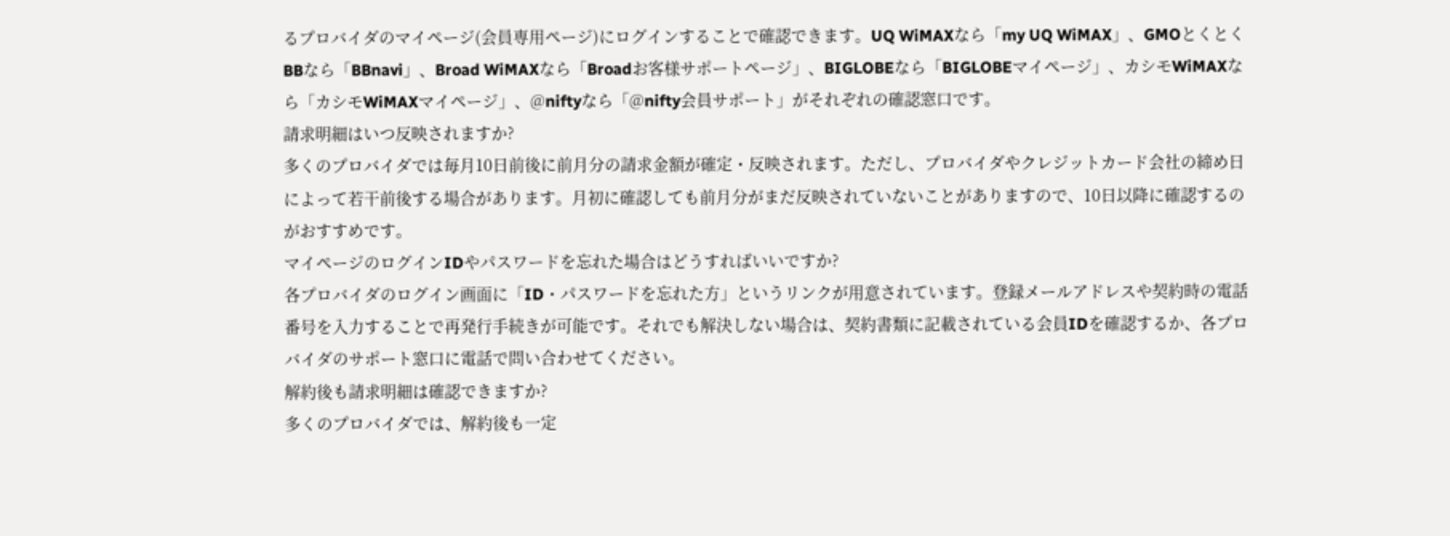るプロバイダのマイページ(会員専用ページ)にログインすることで確認できます。UQ WiMAXなら「my UQ WiMAX」、GMOとくとくBBなら「BBnavi」、Broad WiMAXなら「Broadお客様サポートページ」、BIGLOBEなら「BIGLOBEマイページ」、カシモWiMAXなら「カシモWiMAXマイページ」、@niftyなら「@nifty会員サポート」がそれぞれの確認窓口です。
請求明細はいつ反映されますか?
多くのプロバイダでは毎月10日前後に前月分の請求金額が確定・反映されます。ただし、プロバイダやクレジットカード会社の締め日によって若干前後する場合があります。月初に確認しても前月分がまだ反映されていないことがありますので、10日以降に確認するのがおすすめです。
マイページのログインIDやパスワードを忘れた場合はどうすればいいですか?
各プロバイダのログイン画面に「ID・パスワードを忘れた方」というリンクが用意されています。登録メールアドレスや契約時の電話番号を入力することで再発行手続きが可能です。それでも解決しない場合は、契約書類に記載されている会員IDを確認するか、各プロバイダのサポート窓口に電話で問い合わせてください。
解約後も請求明細は確認できますか?
多くのプロバイダでは、解約後も一定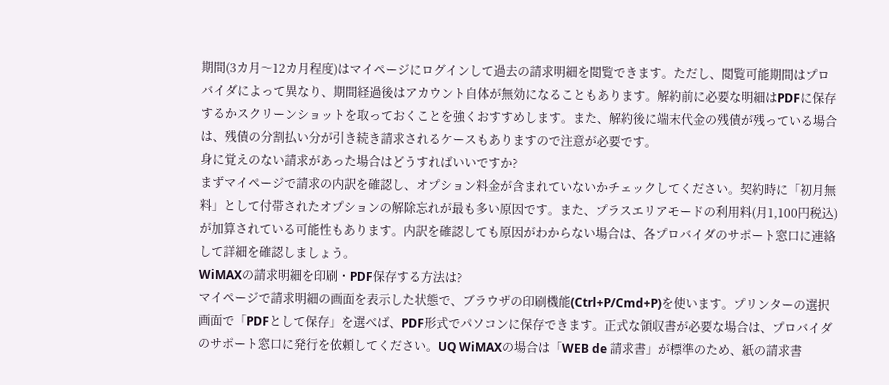期間(3カ月〜12カ月程度)はマイページにログインして過去の請求明細を閲覧できます。ただし、閲覧可能期間はプロバイダによって異なり、期間経過後はアカウント自体が無効になることもあります。解約前に必要な明細はPDFに保存するかスクリーンショットを取っておくことを強くおすすめします。また、解約後に端末代金の残債が残っている場合は、残債の分割払い分が引き続き請求されるケースもありますので注意が必要です。
身に覚えのない請求があった場合はどうすればいいですか?
まずマイページで請求の内訳を確認し、オプション料金が含まれていないかチェックしてください。契約時に「初月無料」として付帯されたオプションの解除忘れが最も多い原因です。また、プラスエリアモードの利用料(月1,100円税込)が加算されている可能性もあります。内訳を確認しても原因がわからない場合は、各プロバイダのサポート窓口に連絡して詳細を確認しましょう。
WiMAXの請求明細を印刷・PDF保存する方法は?
マイページで請求明細の画面を表示した状態で、ブラウザの印刷機能(Ctrl+P/Cmd+P)を使います。プリンターの選択画面で「PDFとして保存」を選べば、PDF形式でパソコンに保存できます。正式な領収書が必要な場合は、プロバイダのサポート窓口に発行を依頼してください。UQ WiMAXの場合は「WEB de 請求書」が標準のため、紙の請求書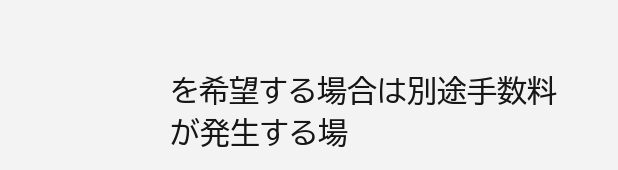を希望する場合は別途手数料が発生する場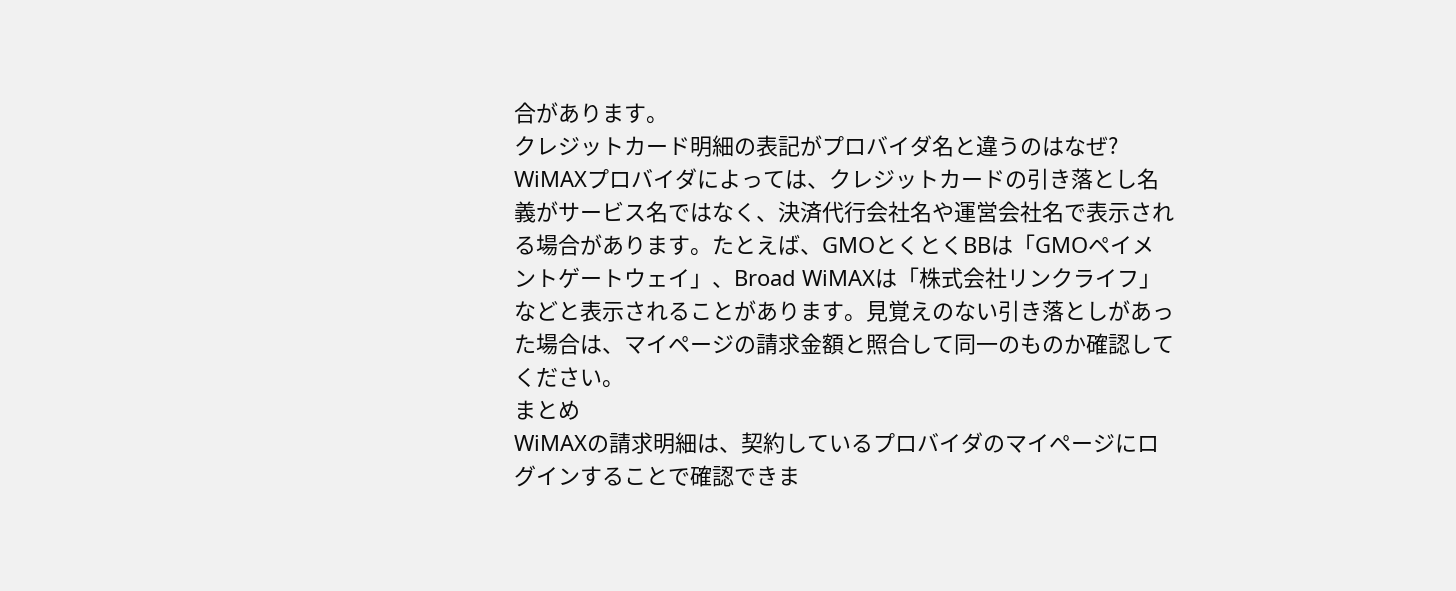合があります。
クレジットカード明細の表記がプロバイダ名と違うのはなぜ?
WiMAXプロバイダによっては、クレジットカードの引き落とし名義がサービス名ではなく、決済代行会社名や運営会社名で表示される場合があります。たとえば、GMOとくとくBBは「GMOペイメントゲートウェイ」、Broad WiMAXは「株式会社リンクライフ」などと表示されることがあります。見覚えのない引き落としがあった場合は、マイページの請求金額と照合して同一のものか確認してください。
まとめ
WiMAXの請求明細は、契約しているプロバイダのマイページにログインすることで確認できま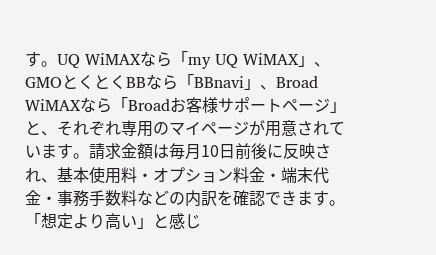す。UQ WiMAXなら「my UQ WiMAX」、GMOとくとくBBなら「BBnavi」、Broad WiMAXなら「Broadお客様サポートページ」と、それぞれ専用のマイページが用意されています。請求金額は毎月10日前後に反映され、基本使用料・オプション料金・端末代金・事務手数料などの内訳を確認できます。
「想定より高い」と感じ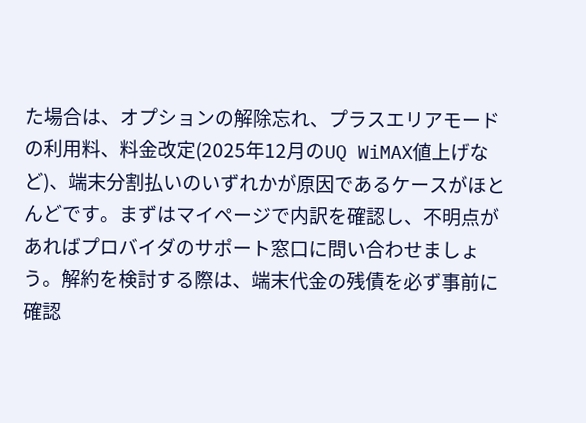た場合は、オプションの解除忘れ、プラスエリアモードの利用料、料金改定(2025年12月のUQ WiMAX値上げなど)、端末分割払いのいずれかが原因であるケースがほとんどです。まずはマイページで内訳を確認し、不明点があればプロバイダのサポート窓口に問い合わせましょう。解約を検討する際は、端末代金の残債を必ず事前に確認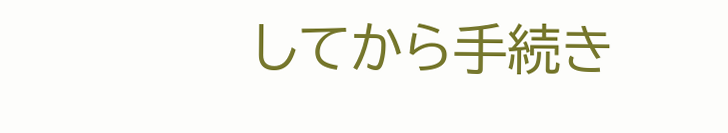してから手続き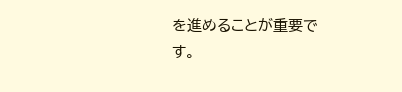を進めることが重要です。